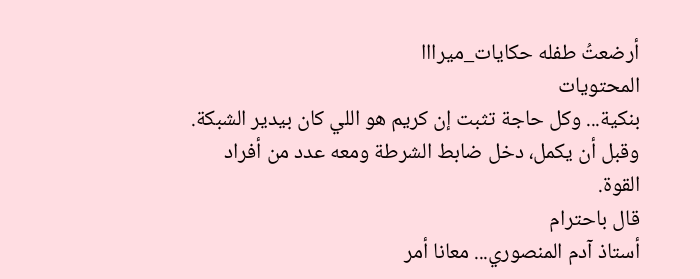أرضعتُ طفله حكايات_ميرااا
المحتويات
بنكية... وكل حاجة تثبت إن كريم هو اللي كان بيدير الشبكة.
وقبل أن يكمل، دخل ضابط الشرطة ومعه عدد من أفراد القوة.
قال باحترام
أستاذ آدم المنصوري... معانا أمر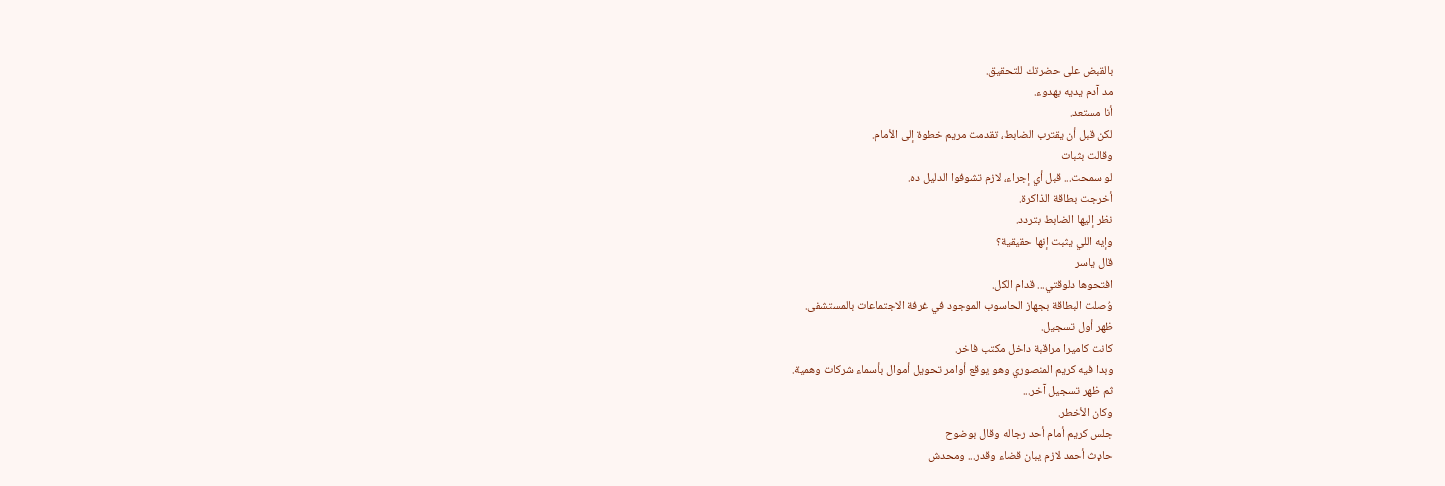بالقبض على حضرتك للتحقيق.
مد آدم يديه بهدوء.
أنا مستعد.
لكن قبل أن يقترب الضابط، تقدمت مريم خطوة إلى الأمام.
وقالت بثبات
لو سمحت... قبل أي إجراء، لازم تشوفوا الدليل ده.
أخرجت بطاقة الذاكرة.
نظر إليها الضابط بتردد.
وإيه اللي يثبت إنها حقيقية؟
قال ياسر
افتحوها دلوقتي... قدام الكل.
وُصلت البطاقة بجهاز الحاسوب الموجود في غرفة الاجتماعات بالمستشفى.
ظهر أول تسجيل.
كانت كاميرا مراقبة داخل مكتب فاخر.
وبدا فيه كريم المنصوري وهو يوقع أوامر تحويل أموال بأسماء شركات وهمية.
ثم ظهر تسجيل آخر...
وكان الأخطر.
جلس كريم أمام أحد رجاله وقال بوضوح
حاډث أحمد لازم يبان قضاء وقدر... ومحدش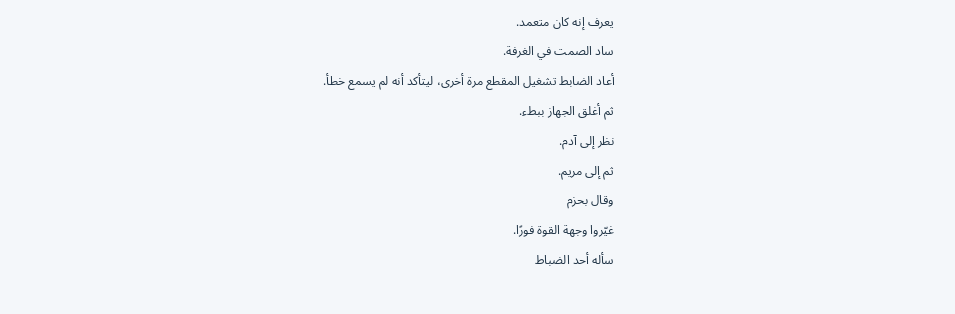يعرف إنه كان متعمد.
ساد الصمت في الغرفة.
أعاد الضابط تشغيل المقطع مرة أخرى، ليتأكد أنه لم يسمع خطأ.
ثم أغلق الجهاز ببطء.
نظر إلى آدم.
ثم إلى مريم.
وقال بحزم
غيّروا وجهة القوة فورًا.
سأله أحد الضباط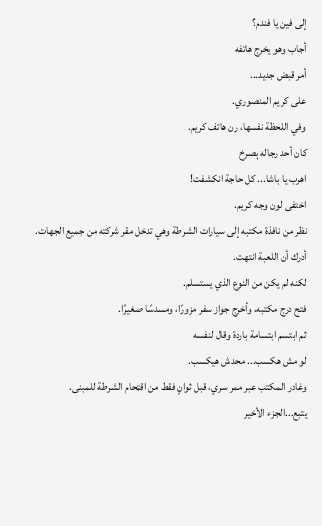إلى فين يا فندم؟
أجاب وهو يخرج هاتفه
أمر قبض جديد...
على كريم المنصوري.
وفي اللحظة نفسها، رن هاتف كريم.
كان أحد رجاله ېصرخ
اهرب يا باشا... كل حاجة انكشفت!
اختفى لون وجه كريم.
نظر من نافذة مكتبه إلى سيارات الشرطة وهي تدخل مقر شركته من جميع الجهات.
أدرك أن اللعبة انتهت.
لكنه لم يكن من النوع الذي يستسلم.
فتح درج مكتبه، وأخرج جواز سفر مزورًا، ومسدسًا صغيرًا.
ثم ابتسم ابتسامة باردة وقال لنفسه
لو مش هكسب... محدش هيكسب.
وغادر المكتب عبر ممر سري، قبل ثوانٍ فقط من اقټحام الشرطة للمبنى.
يتبع...الجزء الأخير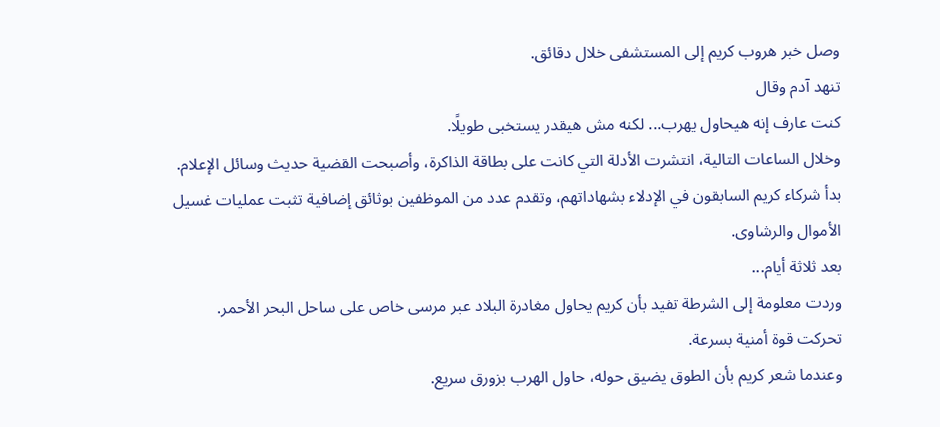وصل خبر هروب كريم إلى المستشفى خلال دقائق.
تنهد آدم وقال
كنت عارف إنه هيحاول يهرب... لكنه مش هيقدر يستخبى طويلًا.
وخلال الساعات التالية، انتشرت الأدلة التي كانت على بطاقة الذاكرة، وأصبحت القضية حديث وسائل الإعلام.
بدأ شركاء كريم السابقون في الإدلاء بشهاداتهم، وتقدم عدد من الموظفين بوثائق إضافية تثبت عمليات غسيل الأموال والرشاوى.
بعد ثلاثة أيام...
وردت معلومة إلى الشرطة تفيد بأن كريم يحاول مغادرة البلاد عبر مرسى خاص على ساحل البحر الأحمر.
تحركت قوة أمنية بسرعة.
وعندما شعر كريم بأن الطوق يضيق حوله، حاول الهرب بزورق سريع.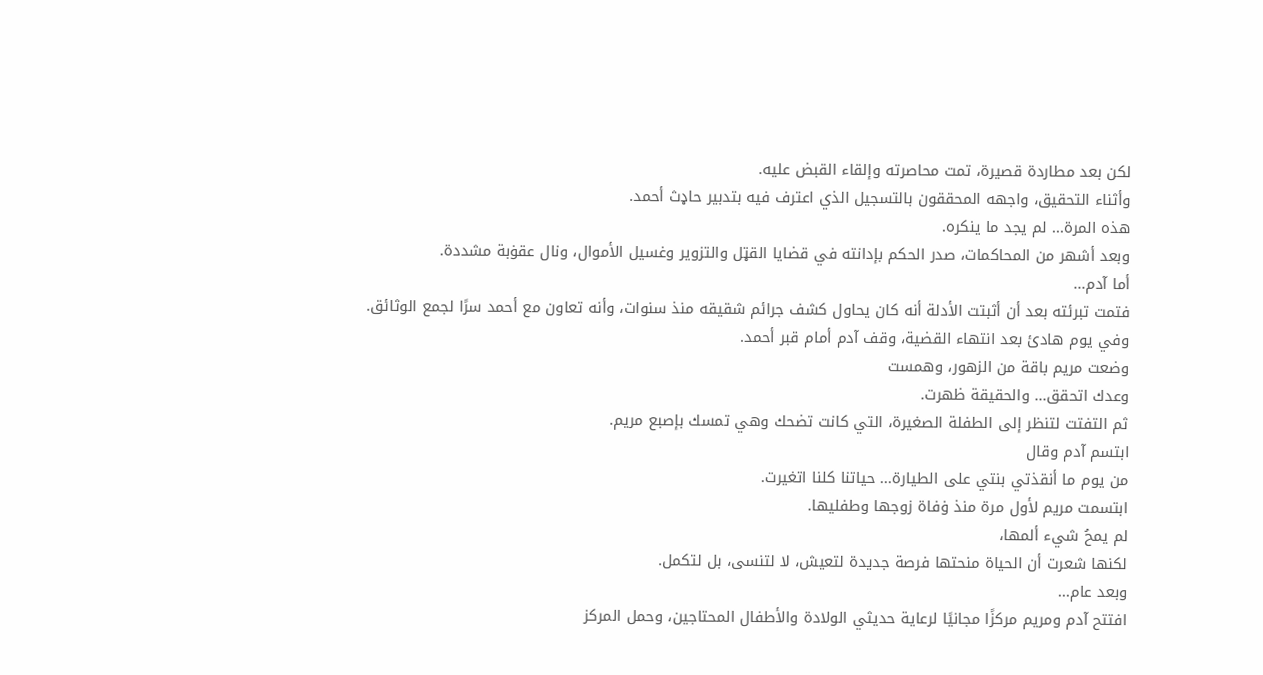لكن بعد مطاردة قصيرة، تمت محاصرته وإلقاء القبض عليه.
وأثناء التحقيق، واجهه المحققون بالتسجيل الذي اعترف فيه بتدبير حاډث أحمد.
هذه المرة... لم يجد ما ينكره.
وبعد أشهر من المحاكمات، صدر الحكم بإدانته في قضايا القټل والتزوير وغسيل الأموال، ونال عقۏبة مشددة.
أما آدم...
فتمت تبرئته بعد أن أثبتت الأدلة أنه كان يحاول كشف جرائم شقيقه منذ سنوات، وأنه تعاون مع أحمد سرًا لجمع الوثائق.
وفي يوم هادئ بعد انتهاء القضية، وقف آدم أمام قبر أحمد.
وضعت مريم باقة من الزهور، وهمست
وعدك اتحقق... والحقيقة ظهرت.
ثم التفتت لتنظر إلى الطفلة الصغيرة، التي كانت تضحك وهي تمسك بإصبع مريم.
ابتسم آدم وقال
من يوم ما أنقذتي بنتي على الطيارة... حياتنا كلنا اتغيرت.
ابتسمت مريم لأول مرة منذ ۏفاة زوجها وطفليها.
لم يمحُ شيء ألمها،
لكنها شعرت أن الحياة منحتها فرصة جديدة لتعيش، لا لتنسى، بل لتكمل.
وبعد عام...
افتتح آدم ومريم مركزًا مجانيًا لرعاية حديثي الولادة والأطفال المحتاجين، وحمل المركز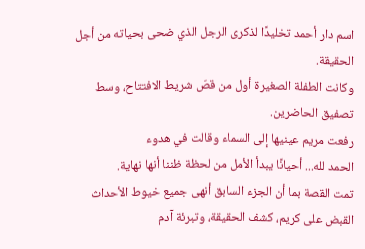اسم دار أحمد تخليدًا لذكرى الرجل الذي ضحى بحياته من أجل الحقيقة.
وكانت الطفلة الصغيرة أول من قصّ شريط الافتتاح، وسط تصفيق الحاضرين.
رفعت مريم عينيها إلى السماء وقالت في هدوء
الحمد لله... أحيانًا يبدأ الأمل من لحظة ظننا أنها نهاية.
تمت القصة بما أن الجزء السابق أنهى جميع خيوط الأحداث القبض على كريم، كشف الحقيقة، وتبرئة آدم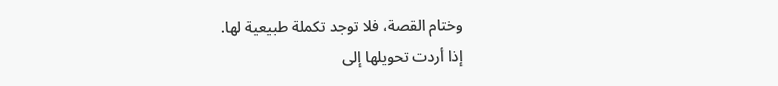وختام القصة، فلا توجد تكملة طبيعية لها.
إذا أردت تحويلها إلى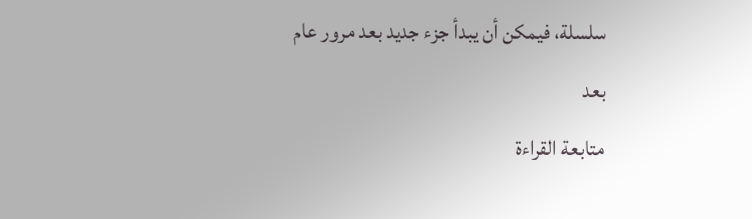سلسلة، فيمكن أن يبدأ جزء جديد بعد مرور عام
بعد
متابعة القراءة